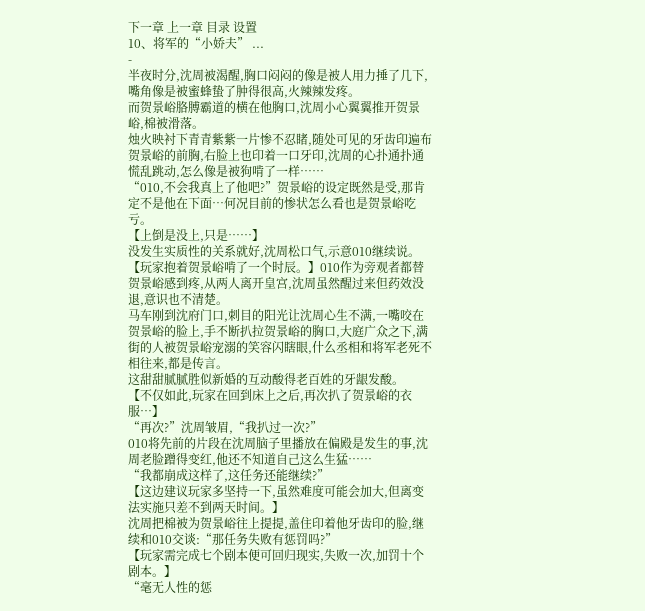下一章 上一章 目录 设置
10、将军的“小娇夫” ...
-
半夜时分,沈周被渴醒,胸口闷闷的像是被人用力捶了几下,嘴角像是被蜜蜂蛰了肿得很高,火辣辣发疼。
而贺景峪胳膊霸道的横在他胸口,沈周小心翼翼推开贺景峪,棉被滑落。
烛火映衬下青青紫紫一片惨不忍睹,随处可见的牙齿印遍布贺景峪的前胸,右脸上也印着一口牙印,沈周的心扑通扑通慌乱跳动,怎么像是被狗啃了一样……
“010,不会我真上了他吧?”贺景峪的设定既然是受,那肯定不是他在下面…何况目前的惨状怎么看也是贺景峪吃亏。
【上倒是没上,只是……】
没发生实质性的关系就好,沈周松口气,示意010继续说。
【玩家抱着贺景峪啃了一个时辰。】010作为旁观者都替贺景峪感到疼,从两人离开皇宫,沈周虽然醒过来但药效没退,意识也不清楚。
马车刚到沈府门口,刺目的阳光让沈周心生不满,一嘴咬在贺景峪的脸上,手不断扒拉贺景峪的胸口,大庭广众之下,满街的人被贺景峪宠溺的笑容闪瞎眼,什么丞相和将军老死不相往来,都是传言。
这甜甜腻腻胜似新婚的互动酸得老百姓的牙龈发酸。
【不仅如此,玩家在回到床上之后,再次扒了贺景峪的衣服…】
“再次?”沈周皱眉,“我扒过一次?”
010将先前的片段在沈周脑子里播放在偏殿是发生的事,沈周老脸蹭得变红,他还不知道自己这么生猛……
“我都崩成这样了,这任务还能继续?”
【这边建议玩家多坚持一下,虽然难度可能会加大,但离变法实施只差不到两天时间。】
沈周把棉被为贺景峪往上提提,盖住印着他牙齿印的脸,继续和010交谈:“那任务失败有惩罚吗?”
【玩家需完成七个剧本便可回归现实,失败一次,加罚十个剧本。】
“毫无人性的惩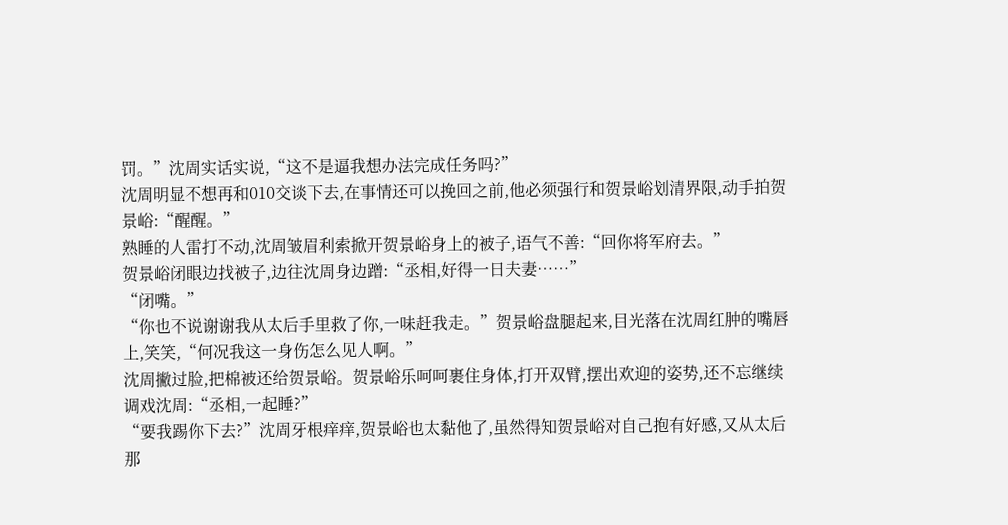罚。”沈周实话实说,“这不是逼我想办法完成任务吗?”
沈周明显不想再和010交谈下去,在事情还可以挽回之前,他必须强行和贺景峪划清界限,动手拍贺景峪:“醒醒。”
熟睡的人雷打不动,沈周皱眉利索掀开贺景峪身上的被子,语气不善:“回你将军府去。”
贺景峪闭眼边找被子,边往沈周身边蹭:“丞相,好得一日夫妻……”
“闭嘴。”
“你也不说谢谢我从太后手里救了你,一味赶我走。”贺景峪盘腿起来,目光落在沈周红肿的嘴唇上,笑笑,“何况我这一身伤怎么见人啊。”
沈周撇过脸,把棉被还给贺景峪。贺景峪乐呵呵裹住身体,打开双臂,摆出欢迎的姿势,还不忘继续调戏沈周:“丞相,一起睡?”
“要我踢你下去?”沈周牙根痒痒,贺景峪也太黏他了,虽然得知贺景峪对自己抱有好感,又从太后那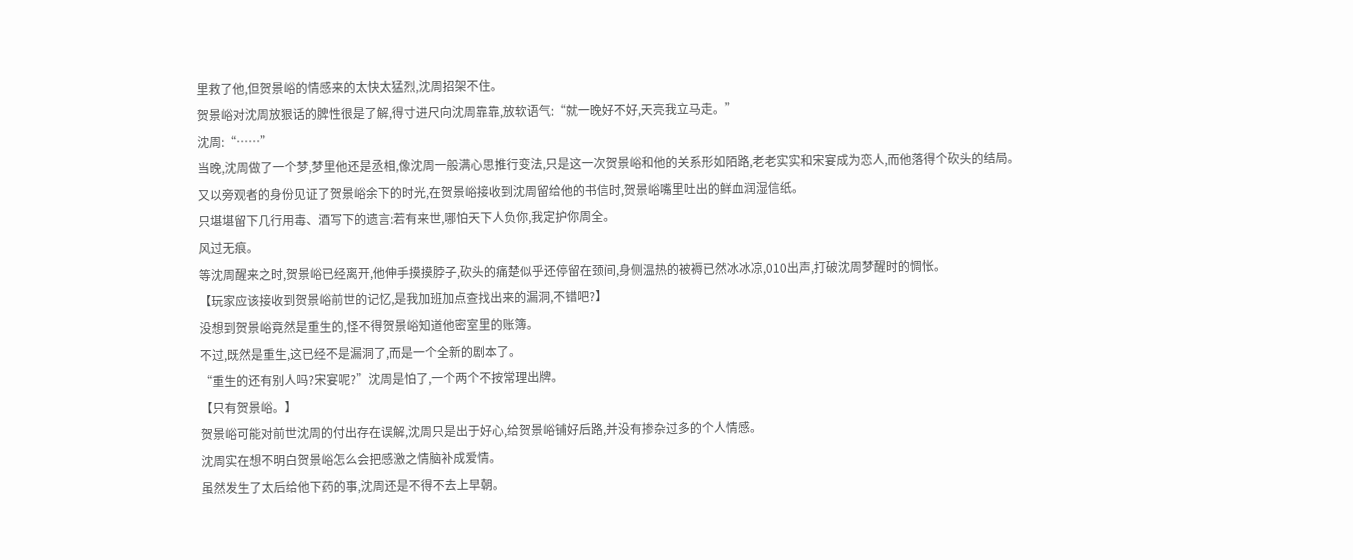里救了他,但贺景峪的情感来的太快太猛烈,沈周招架不住。
贺景峪对沈周放狠话的脾性很是了解,得寸进尺向沈周靠靠,放软语气:“就一晚好不好,天亮我立马走。”
沈周:“……”
当晚,沈周做了一个梦,梦里他还是丞相,像沈周一般满心思推行变法,只是这一次贺景峪和他的关系形如陌路,老老实实和宋宴成为恋人,而他落得个砍头的结局。
又以旁观者的身份见证了贺景峪余下的时光,在贺景峪接收到沈周留给他的书信时,贺景峪嘴里吐出的鲜血润湿信纸。
只堪堪留下几行用毒、酒写下的遗言:若有来世,哪怕天下人负你,我定护你周全。
风过无痕。
等沈周醒来之时,贺景峪已经离开,他伸手摸摸脖子,砍头的痛楚似乎还停留在颈间,身侧温热的被褥已然冰冰凉,010出声,打破沈周梦醒时的惆怅。
【玩家应该接收到贺景峪前世的记忆,是我加班加点查找出来的漏洞,不错吧?】
没想到贺景峪竟然是重生的,怪不得贺景峪知道他密室里的账簿。
不过,既然是重生,这已经不是漏洞了,而是一个全新的剧本了。
“重生的还有别人吗?宋宴呢?”沈周是怕了,一个两个不按常理出牌。
【只有贺景峪。】
贺景峪可能对前世沈周的付出存在误解,沈周只是出于好心,给贺景峪铺好后路,并没有掺杂过多的个人情感。
沈周实在想不明白贺景峪怎么会把感激之情脑补成爱情。
虽然发生了太后给他下药的事,沈周还是不得不去上早朝。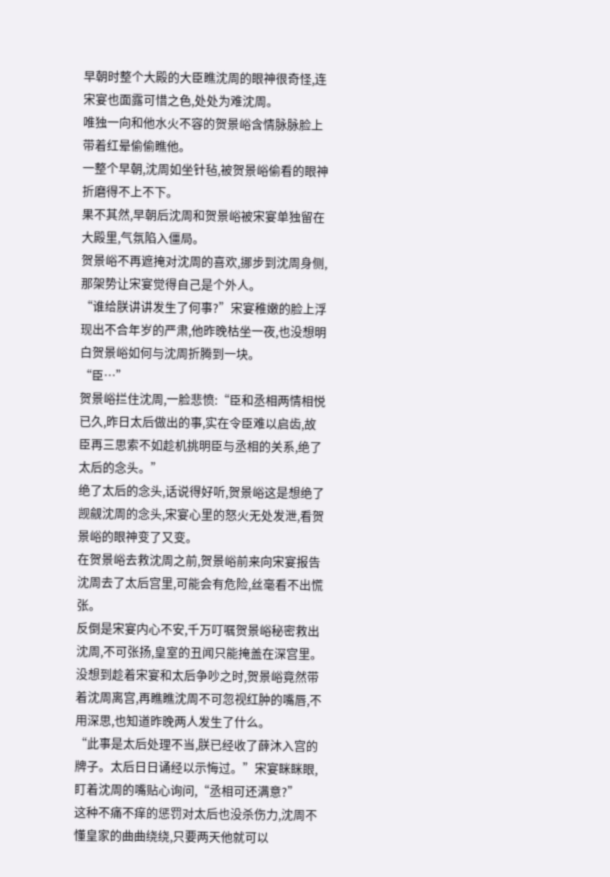早朝时整个大殿的大臣瞧沈周的眼神很奇怪,连宋宴也面露可惜之色,处处为难沈周。
唯独一向和他水火不容的贺景峪含情脉脉脸上带着红晕偷偷瞧他。
一整个早朝,沈周如坐针毡,被贺景峪偷看的眼神折磨得不上不下。
果不其然,早朝后沈周和贺景峪被宋宴单独留在大殿里,气氛陷入僵局。
贺景峪不再遮掩对沈周的喜欢,挪步到沈周身侧,那架势让宋宴觉得自己是个外人。
“谁给朕讲讲发生了何事?”宋宴稚嫩的脸上浮现出不合年岁的严肃,他昨晚枯坐一夜,也没想明白贺景峪如何与沈周折腾到一块。
“臣…”
贺景峪拦住沈周,一脸悲愤:“臣和丞相两情相悦已久,昨日太后做出的事,实在令臣难以启齿,故臣再三思索不如趁机挑明臣与丞相的关系,绝了太后的念头。”
绝了太后的念头,话说得好听,贺景峪这是想绝了觊觎沈周的念头,宋宴心里的怒火无处发泄,看贺景峪的眼神变了又变。
在贺景峪去救沈周之前,贺景峪前来向宋宴报告沈周去了太后宫里,可能会有危险,丝毫看不出慌张。
反倒是宋宴内心不安,千万叮嘱贺景峪秘密救出沈周,不可张扬,皇室的丑闻只能掩盖在深宫里。
没想到趁着宋宴和太后争吵之时,贺景峪竟然带着沈周离宫,再瞧瞧沈周不可忽视红肿的嘴唇,不用深思,也知道昨晚两人发生了什么。
“此事是太后处理不当,朕已经收了薛沐入宫的牌子。太后日日诵经以示悔过。”宋宴眯眯眼,盯着沈周的嘴贴心询问,“丞相可还满意?”
这种不痛不痒的惩罚对太后也没杀伤力,沈周不懂皇家的曲曲绕绕,只要两天他就可以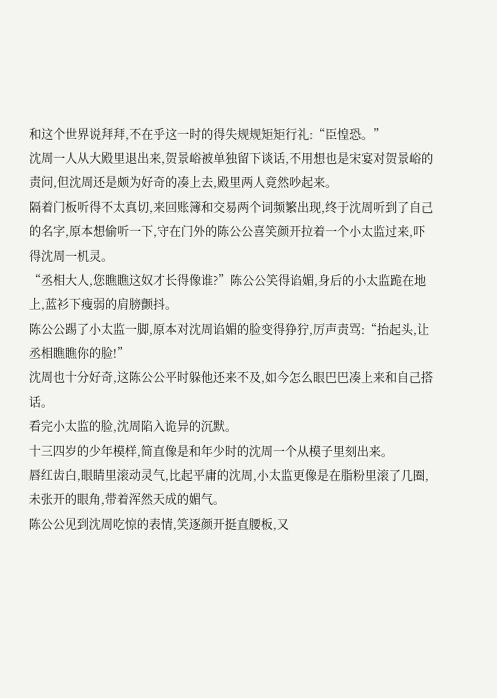和这个世界说拜拜,不在乎这一时的得失规规矩矩行礼:“臣惶恐。”
沈周一人从大殿里退出来,贺景峪被单独留下谈话,不用想也是宋宴对贺景峪的责问,但沈周还是颇为好奇的凑上去,殿里两人竟然吵起来。
隔着门板听得不太真切,来回账簿和交易两个词频繁出现,终于沈周听到了自己的名字,原本想偷听一下,守在门外的陈公公喜笑颜开拉着一个小太监过来,吓得沈周一机灵。
“丞相大人,您瞧瞧这奴才长得像谁?”陈公公笑得谄媚,身后的小太监跪在地上,蓝衫下瘦弱的肩膀颤抖。
陈公公踢了小太监一脚,原本对沈周谄媚的脸变得狰狞,厉声责骂:“抬起头,让丞相瞧瞧你的脸!”
沈周也十分好奇,这陈公公平时躲他还来不及,如今怎么眼巴巴凑上来和自己搭话。
看完小太监的脸,沈周陷入诡异的沉默。
十三四岁的少年模样,简直像是和年少时的沈周一个从模子里刻出来。
唇红齿白,眼睛里滚动灵气,比起平庸的沈周,小太监更像是在脂粉里滚了几圈,未张开的眼角,带着浑然天成的媚气。
陈公公见到沈周吃惊的表情,笑逐颜开挺直腰板,又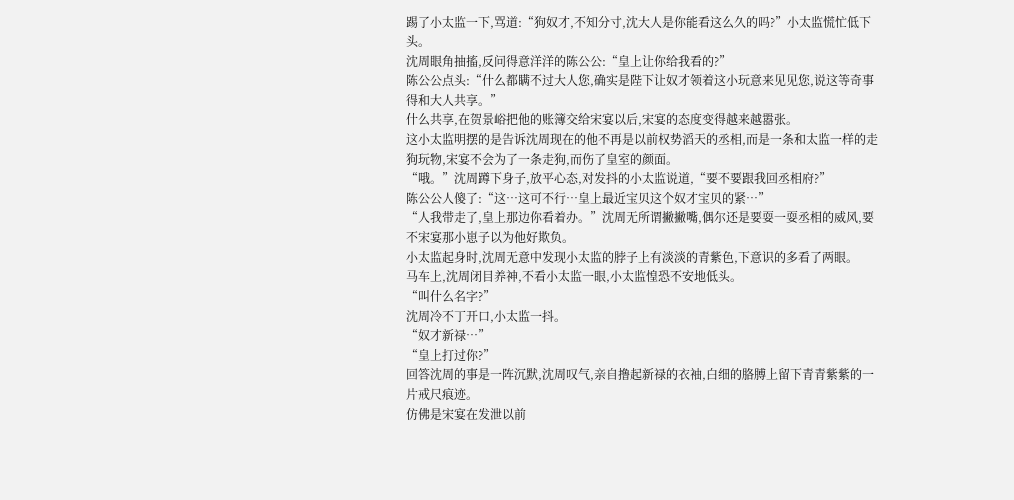踢了小太监一下,骂道:“狗奴才,不知分寸,沈大人是你能看这么久的吗?”小太监慌忙低下头。
沈周眼角抽搐,反问得意洋洋的陈公公:“皇上让你给我看的?”
陈公公点头:“什么都瞒不过大人您,确实是陛下让奴才领着这小玩意来见见您,说这等奇事得和大人共享。”
什么共享,在贺景峪把他的账簿交给宋宴以后,宋宴的态度变得越来越嚣张。
这小太监明摆的是告诉沈周现在的他不再是以前权势滔天的丞相,而是一条和太监一样的走狗玩物,宋宴不会为了一条走狗,而伤了皇室的颜面。
“哦。”沈周蹲下身子,放平心态,对发抖的小太监说道,“要不要跟我回丞相府?”
陈公公人傻了:“这…这可不行…皇上最近宝贝这个奴才宝贝的紧…”
“人我带走了,皇上那边你看着办。”沈周无所谓撇撇嘴,偶尔还是要耍一耍丞相的威风,要不宋宴那小崽子以为他好欺负。
小太监起身时,沈周无意中发现小太监的脖子上有淡淡的青紫色,下意识的多看了两眼。
马车上,沈周闭目养神,不看小太监一眼,小太监惶恐不安地低头。
“叫什么名字?”
沈周冷不丁开口,小太监一抖。
“奴才新禄…”
“皇上打过你?”
回答沈周的事是一阵沉默,沈周叹气,亲自撸起新禄的衣袖,白细的胳膊上留下青青紫紫的一片戒尺痕迹。
仿佛是宋宴在发泄以前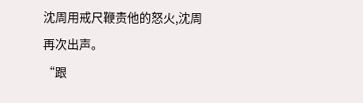沈周用戒尺鞭责他的怒火,沈周再次出声。
“跟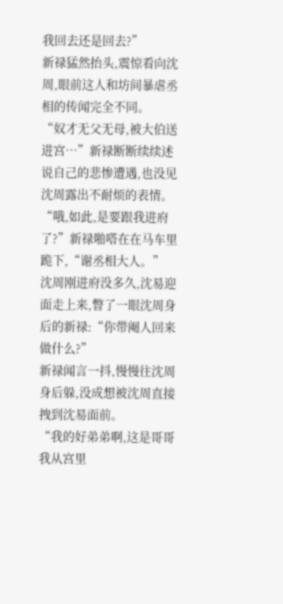我回去还是回去?”
新禄猛然抬头,震惊看向沈周,眼前这人和坊间暴虐丞相的传闻完全不同。
“奴才无父无母,被大伯送进宫…”新禄断断续续述说自己的悲惨遭遇,也没见沈周露出不耐烦的表情。
“哦,如此,是要跟我进府了?”新禄啪嗒在在马车里跪下,“谢丞相大人。”
沈周刚进府没多久,沈易迎面走上来,瞥了一眼沈周身后的新禄:“你带阉人回来做什么?”
新禄闻言一抖,慢慢往沈周身后躲,没成想被沈周直接拽到沈易面前。
“我的好弟弟啊,这是哥哥我从宫里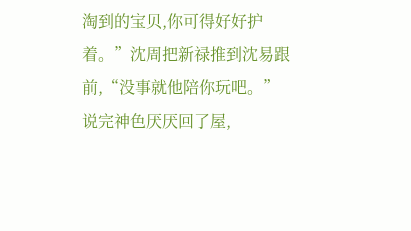淘到的宝贝,你可得好好护着。”沈周把新禄推到沈易跟前,“没事就他陪你玩吧。”
说完神色厌厌回了屋,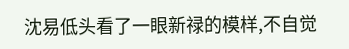沈易低头看了一眼新禄的模样,不自觉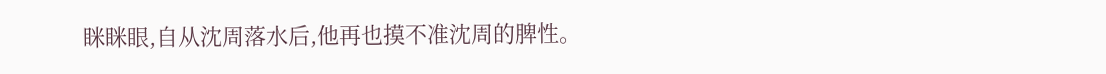眯眯眼,自从沈周落水后,他再也摸不准沈周的脾性。